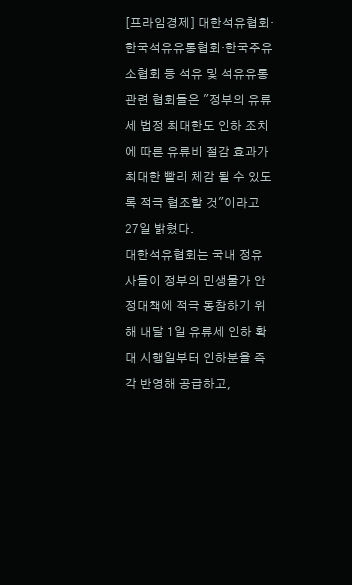[프라임경제] 대한석유협회·한국석유유통협회·한국주유소협회 등 석유 및 석유유통 관련 협회들은 "정부의 유류세 법정 최대한도 인하 조치에 따른 유류비 절감 효과가 최대한 빨리 체감 될 수 있도록 적극 협조할 것"이라고 27일 밝혔다.
대한석유협회는 국내 정유사들이 정부의 민생물가 안정대책에 적극 동참하기 위해 내달 1일 유류세 인하 확대 시행일부터 인하분을 즉각 반영해 공급하고,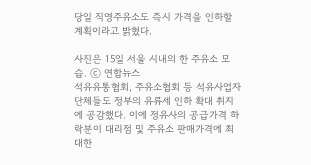당일 직영주유소도 즉시 가격을 인하할 계획이라고 밝혔다.

사진은 15일 서울 시내의 한 주유소 모습. ⓒ 연합뉴스
석유유통협회, 주유소협회 등 석유사업자 단체들도 정부의 유류세 인하 확대 취지에 공감했다. 이에 정유사의 공급가격 하락분이 대리점 및 주유소 판매가격에 최대한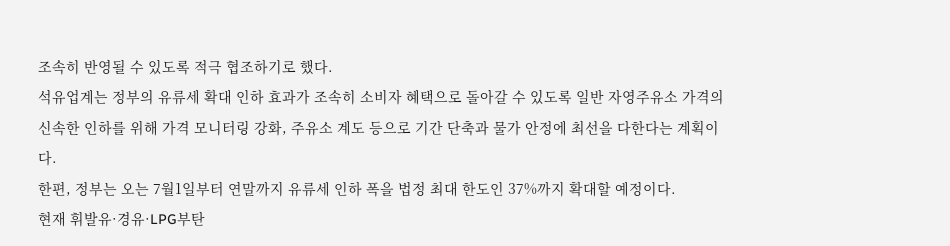조속히 반영될 수 있도록 적극 협조하기로 했다.
석유업계는 정부의 유류세 확대 인하 효과가 조속히 소비자 혜택으로 돌아갈 수 있도록 일반 자영주유소 가격의 신속한 인하를 위해 가격 모니터링 강화, 주유소 계도 등으로 기간 단축과 물가 안정에 최선을 다한다는 계획이다.
한편, 정부는 오는 7월1일부터 연말까지 유류세 인하 폭을 법정 최대 한도인 37%까지 확대할 예정이다.
현재 휘발유·경유·LPG부탄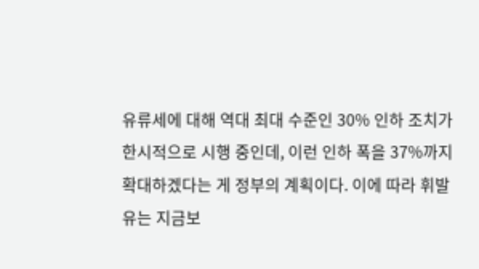유류세에 대해 역대 최대 수준인 30% 인하 조치가 한시적으로 시행 중인데, 이런 인하 폭을 37%까지 확대하겠다는 게 정부의 계획이다. 이에 따라 휘발유는 지금보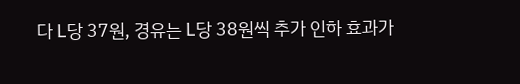다 L당 37원, 경유는 L당 38원씩 추가 인하 효과가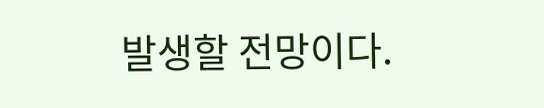발생할 전망이다.